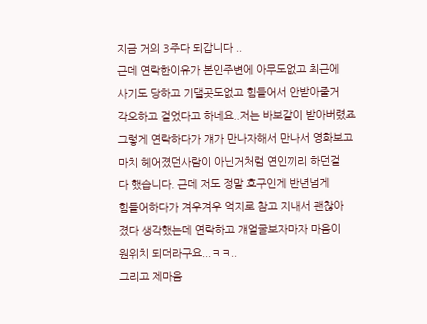지금 거의 3주다 되갑니다 ..
근데 연락한이유가 본인주변에 아무도없고 최근에
사기도 당하고 기댈곳도없고 힘들어서 안받아줄거
각오하고 걸었다고 하네요..저는 바보같이 받아버렸죠
그렇게 연락하다가 걔가 만나자해서 만나서 영화보고
마치 헤어졌던사람이 아닌거처럼 연인끼리 하던걸
다 했습니다. 근데 저도 정말 호구인게 반년넘게
힘들어하다가 겨우겨우 억지로 참고 지내서 괜찮아
졌다 생각했는데 연락하고 걔얼굴보자마자 마음이
원위치 되더라구요...ㅋㅋ..
그리고 제마음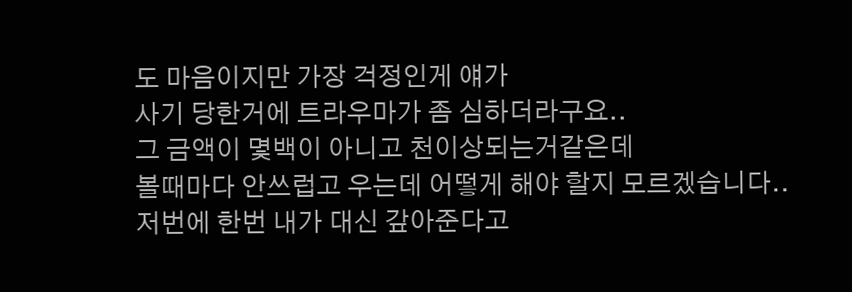도 마음이지만 가장 걱정인게 얘가
사기 당한거에 트라우마가 좀 심하더라구요..
그 금액이 몇백이 아니고 천이상되는거같은데
볼때마다 안쓰럽고 우는데 어떻게 해야 할지 모르겠습니다..
저번에 한번 내가 대신 갚아준다고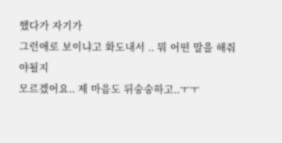했다가 자기가
그런애로 보이냐고 화도내서 .. 뭐 어떤 말을 해줘야될지
모르겠어요.. 제 마음도 뒤숭숭하고..ㅜㅜ